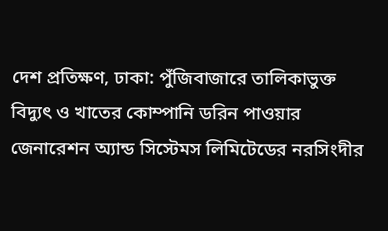দেশ প্রতিক্ষণ, ঢাকা: পুঁজিবাজারে তালিকাভুক্ত বিদ্যুৎ ও খাতের কোম্পানি ডরিন পাওয়ার জেনারেশন অ্যান্ড সিস্টেমস লিমিটেডের নরসিংদীর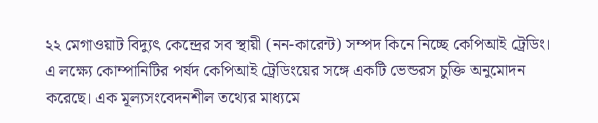২২ মেগাওয়াট বিদ্যুৎ কেন্দ্রের সব স্থায়ী (নন-কারেন্ট) সম্পদ কিনে নিচ্ছে কেপিআই ট্রেডিং। এ লক্ষ্যে কোম্পানিটির পর্ষদ কেপিআই ট্রেডিংয়ের সঙ্গে একটি ভেন্ডরস চুক্তি অনুমোদন করেছে। এক মূল্যসংবেদনশীল তথ্যের মাধ্যমে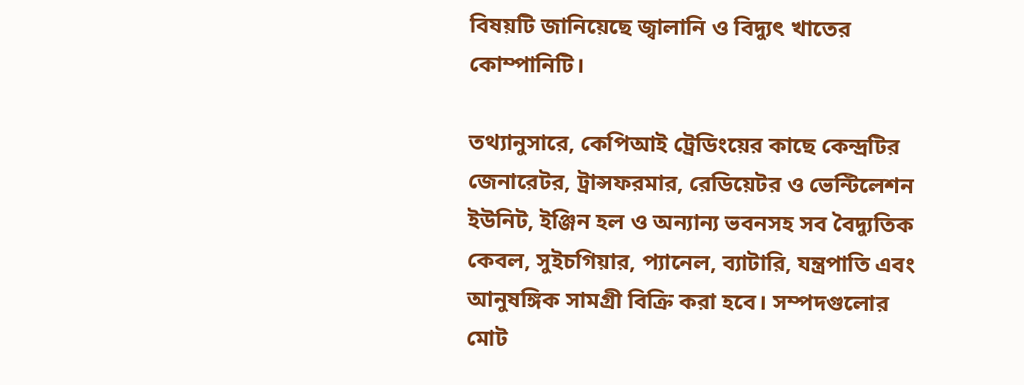বিষয়টি জানিয়েছে জ্বালানি ও বিদ্যুৎ খাতের কোম্পানিটি।

তথ্যানুসারে, কেপিআই ট্রেডিংয়ের কাছে কেন্দ্রটির জেনারেটর, ট্রান্সফরমার, রেডিয়েটর ও ভেন্টিলেশন ইউনিট, ইঞ্জিন হল ও অন্যান্য ভবনসহ সব বৈদ্যুতিক কেবল, সুইচগিয়ার, প্যানেল, ব্যাটারি, যন্ত্রপাতি এবং আনুষঙ্গিক সামগ্রী বিক্রি করা হবে। সম্পদগুলোর মোট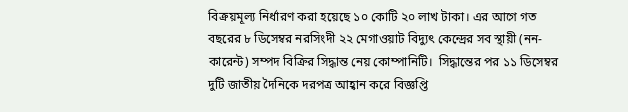বিক্রয়মূল্য নির্ধারণ করা হয়েছে ১০ কোটি ২০ লাখ টাকা। এর আগে গত বছরের ৮ ডিসেম্বর নরসিংদী ২২ মেগাওয়াট বিদ্যুৎ কেন্দ্রের সব স্থায়ী (নন-কারেন্ট) সম্পদ বিক্রির সিদ্ধান্ত নেয় কোম্পানিটি।  সিদ্ধান্তের পর ১১ ডিসেম্বর দুটি জাতীয় দৈনিকে দরপত্র আহ্বান করে বিজ্ঞপ্তি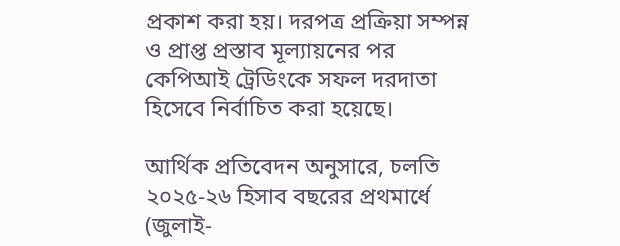প্রকাশ করা হয়। দরপত্র প্রক্রিয়া সম্পন্ন ও প্রাপ্ত প্রস্তাব মূল্যায়নের পর কেপিআই ট্রেডিংকে সফল দরদাতা হিসেবে নির্বাচিত করা হয়েছে।

আর্থিক প্রতিবেদন অনুসারে, চলতি ২০২৫-২৬ হিসাব বছরের প্রথমার্ধে (জুলাই-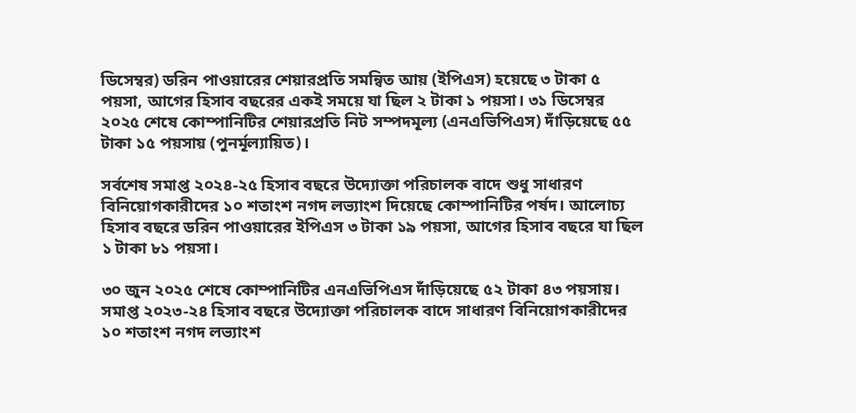ডিসেম্বর) ডরিন পাওয়ারের শেয়ারপ্রতি সমন্বিত আয় (ইপিএস) হয়েছে ৩ টাকা ৫ পয়সা, আগের হিসাব বছরের একই সময়ে যা ছিল ২ টাকা ১ পয়সা। ৩১ ডিসেম্বর ২০২৫ শেষে কোম্পানিটির শেয়ারপ্রতি নিট সম্পদমূল্য (এনএভিপিএস) দাঁড়িয়েছে ৫৫ টাকা ১৫ পয়সায় (পুনর্মূল্যায়িত)।

সর্বশেষ সমাপ্ত ২০২৪-২৫ হিসাব বছরে উদ্যোক্তা পরিচালক বাদে শুধু সাধারণ বিনিয়োগকারীদের ১০ শতাংশ নগদ লভ্যাংশ দিয়েছে কোম্পানিটির পর্ষদ। আলোচ্য হিসাব বছরে ডরিন পাওয়ারের ইপিএস ৩ টাকা ১৯ পয়সা, আগের হিসাব বছরে যা ছিল ১ টাকা ৮১ পয়সা।

৩০ জুন ২০২৫ শেষে কোম্পানিটির এনএভিপিএস দাঁড়িয়েছে ৫২ টাকা ৪৩ পয়সায়। সমাপ্ত ২০২৩-২৪ হিসাব বছরে উদ্যোক্তা পরিচালক বাদে সাধারণ বিনিয়োগকারীদের ১০ শতাংশ নগদ লভ্যাংশ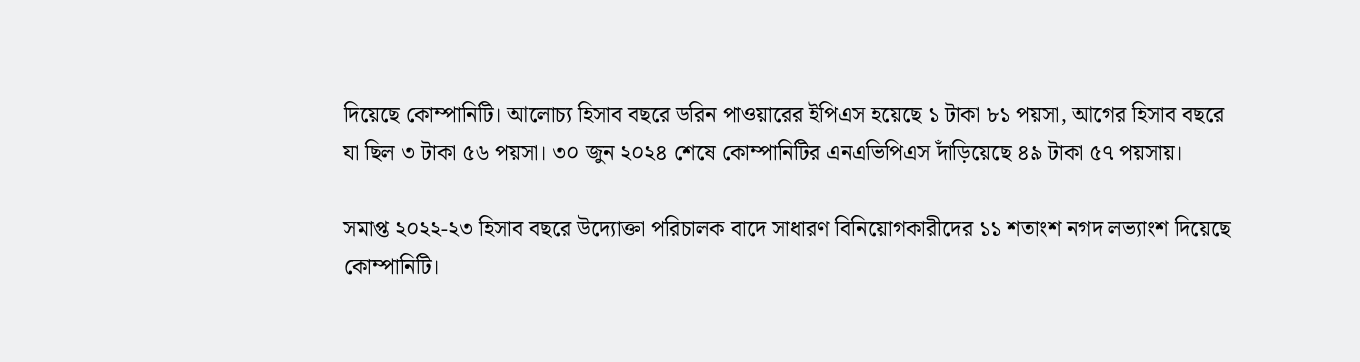দিয়েছে কোম্পানিটি। আলোচ্য হিসাব বছরে ডরিন পাওয়ারের ইপিএস হয়েছে ১ টাকা ৮১ পয়সা, আগের হিসাব বছরে যা ছিল ৩ টাকা ৫৬ পয়সা। ৩০ জুন ২০২৪ শেষে কোম্পানিটির এনএভিপিএস দাঁড়িয়েছে ৪৯ টাকা ৫৭ পয়সায়।

সমাপ্ত ২০২২-২৩ হিসাব বছরে উদ্যোক্তা পরিচালক বাদে সাধারণ বিনিয়োগকারীদের ১১ শতাংশ নগদ লভ্যাংশ দিয়েছে কোম্পানিটি।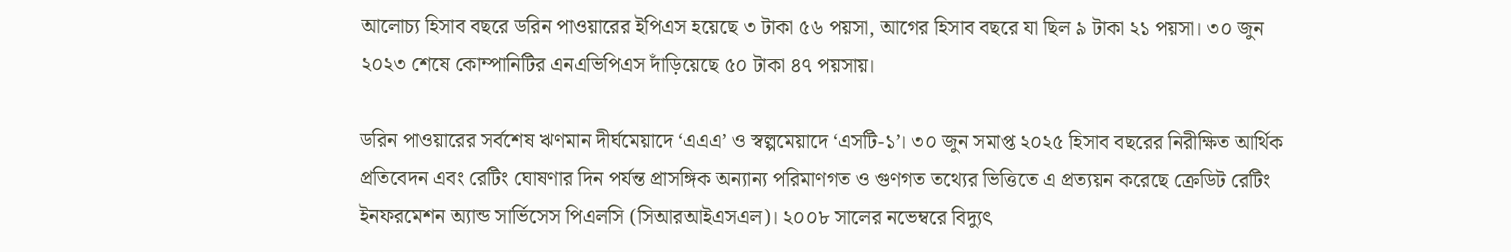আলোচ্য হিসাব বছরে ডরিন পাওয়ারের ইপিএস হয়েছে ৩ টাকা ৫৬ পয়সা, আগের হিসাব বছরে যা ছিল ৯ টাকা ২১ পয়সা। ৩০ জুন ২০২৩ শেষে কোম্পানিটির এনএভিপিএস দাঁড়িয়েছে ৫০ টাকা ৪৭ পয়সায়।

ডরিন পাওয়ারের সর্বশেষ ঋণমান দীর্ঘমেয়াদে ‘এএএ’ ও স্বল্পমেয়াদে ‘এসটি-১’। ৩০ জুন সমাপ্ত ২০২৫ হিসাব বছরের নিরীক্ষিত আর্থিক প্রতিবেদন এবং রেটিং ঘোষণার দিন পর্যন্ত প্রাসঙ্গিক অন্যান্য পরিমাণগত ও গুণগত তথ্যের ভিত্তিতে এ প্রত্যয়ন করেছে ক্রেডিট রেটিং ইনফরমেশন অ্যান্ড সার্ভিসেস পিএলসি (সিআরআইএসএল)। ২০০৮ সালের নভেম্বরে বিদ্যুৎ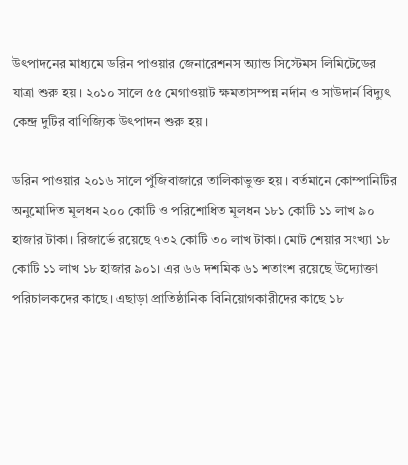উৎপাদনের মাধ্যমে ডরিন পাওয়ার জেনারেশনস অ্যান্ড সিস্টেমস লিমিটেডের যাত্রা শুরু হয়। ২০১০ সালে ৫৫ মেগাওয়াট ক্ষমতাসম্পন্ন নর্দান ও সাউদার্ন বিদ্যুৎ কেন্দ্র দুটির বাণিজ্যিক উৎপাদন শুরু হয়।

ডরিন পাওয়ার ২০১৬ সালে পুঁজিবাজারে তালিকাভুক্ত হয়। বর্তমানে কোম্পানিটির অনুমোদিত মূলধন ২০০ কোটি ও পরিশোধিত মূলধন ১৮১ কোটি ১১ লাখ ৯০ হাজার টাকা। রিজার্ভে রয়েছে ৭৩২ কোটি ৩০ লাখ টাকা। মোট শেয়ার সংখ্যা ১৮ কোটি ১১ লাখ ১৮ হাজার ৯০১। এর ৬৬ দশমিক ৬১ শতাংশ রয়েছে উদ্যোক্তা পরিচালকদের কাছে। এছাড়া প্রাতিষ্ঠানিক বিনিয়োগকারীদের কাছে ১৮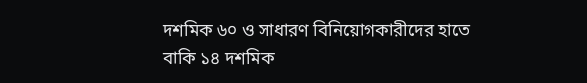দশমিক ৬০ ও সাধারণ বিনিয়োগকারীদের হাতে বাকি ১৪ দশমিক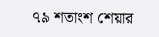৭৯ শতাংশ শেয়ার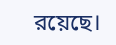রয়েছে।